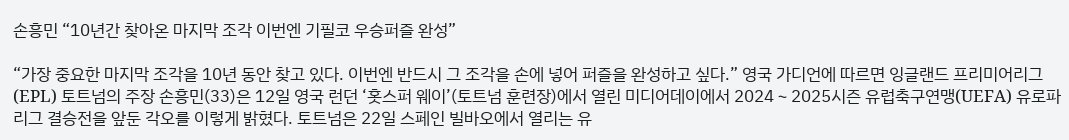손흥민 “10년간 찾아온 마지막 조각 이번엔 기필코 우승퍼즐 완성”

“가장 중요한 마지막 조각을 10년 동안 찾고 있다. 이번엔 반드시 그 조각을 손에 넣어 퍼즐을 완성하고 싶다.” 영국 가디언에 따르면 잉글랜드 프리미어리그(EPL) 토트넘의 주장 손흥민(33)은 12일 영국 런던 ‘홋스퍼 웨이’(토트넘 훈련장)에서 열린 미디어데이에서 2024∼2025시즌 유럽축구연맹(UEFA) 유로파리그 결승전을 앞둔 각오를 이렇게 밝혔다. 토트넘은 22일 스페인 빌바오에서 열리는 유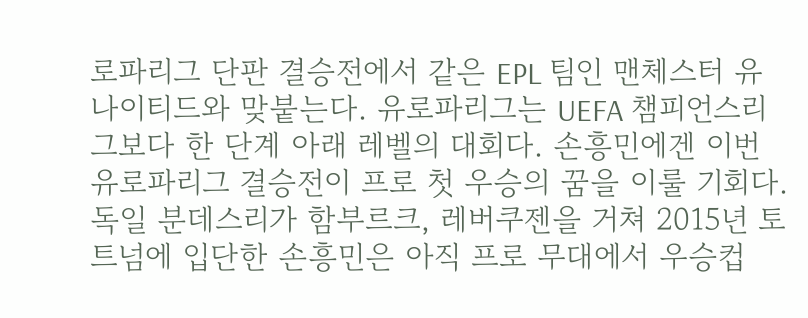로파리그 단판 결승전에서 같은 EPL 팀인 맨체스터 유나이티드와 맞붙는다. 유로파리그는 UEFA 챔피언스리그보다 한 단계 아래 레벨의 대회다. 손흥민에겐 이번 유로파리그 결승전이 프로 첫 우승의 꿈을 이룰 기회다. 독일 분데스리가 함부르크, 레버쿠젠을 거쳐 2015년 토트넘에 입단한 손흥민은 아직 프로 무대에서 우승컵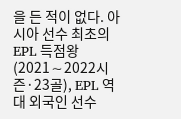을 든 적이 없다. 아시아 선수 최초의 EPL 득점왕(2021∼2022시즌·23골), EPL 역대 외국인 선수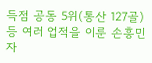득점 공동 5위(통산 127골) 등 여러 업적을 이룬 손흥민 자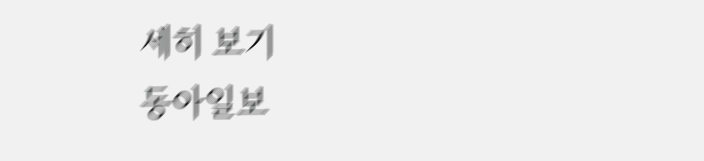세히 보기
동아일보